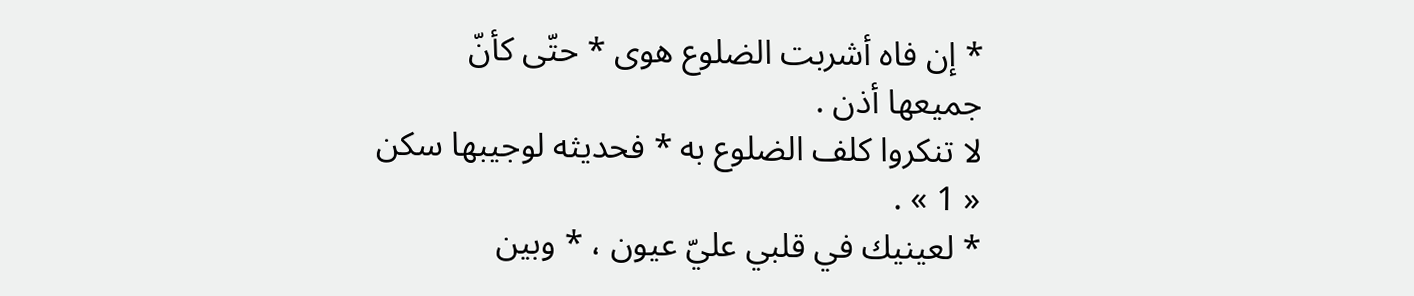* إن فاه أشربت الضلوع هوى * حتّى كأنّ جميعها أذن .
لا تنكروا كلف الضلوع به * فحديثه لوجيبها سكن « 1 » .
* لعينيك في قلبي عليّ عيون ، * وبين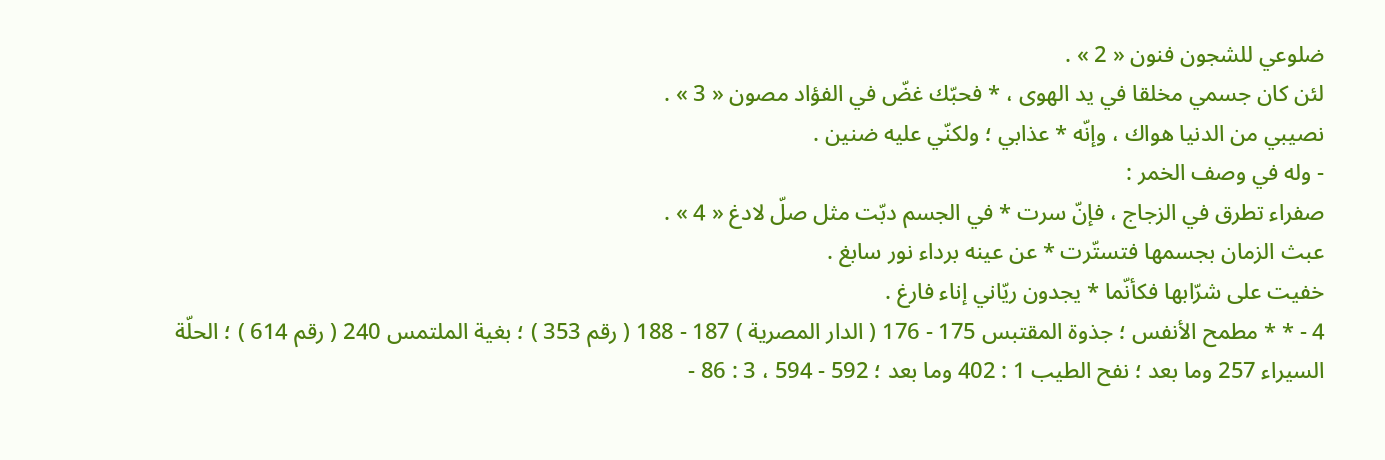ضلوعي للشجون فنون « 2 » .
لئن كان جسمي مخلقا في يد الهوى ، * فحبّك غضّ في الفؤاد مصون « 3 » .
نصيبي من الدنيا هواك ، وإنّه * عذابي ؛ ولكنّي عليه ضنين .
- وله في وصف الخمر :
صفراء تطرق في الزجاج ، فإنّ سرت * في الجسم دبّت مثل صلّ لادغ « 4 » .
عبث الزمان بجسمها فتستّرت * عن عينه برداء نور سابغ .
خفيت على شرّابها فكأنّما * يجدون ريّاني إناء فارغ .
4 - * * مطمح الأنفس ؛ جذوة المقتبس 175 - 176 ( الدار المصرية ) 187 - 188 ( رقم 353 ) ؛ بغية الملتمس 240 ( رقم 614 ) ؛ الحلّة السيراء 257 وما بعد ؛ نفح الطيب 1 : 402 وما بعد ؛ 592 - 594 ، 3 : 86 -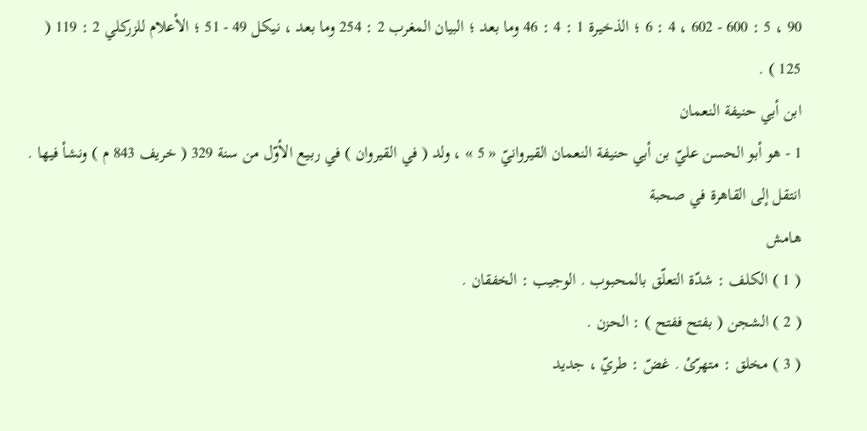90 ، 5 : 600 - 602 ، 4 : 6 ؛ الذخيرة 1 : 4 : 46 وما بعد ؛ البيان المغرب 2 : 254 وما بعد ، نيكل 49 - 51 ؛ الأعلام للزركلي 2 : 119 ( 125 ) .
ابن أبي حنيفة النعمان
1 - هو أبو الحسن عليّ بن أبي حنيفة النعمان القيروانيّ « 5 » ، ولد ( في القيروان ) في ربيع الأوّل من سنة 329 ( خريف 843 م ) ونشأ فيها . انتقل إلى القاهرة في صحبة
هامش
( 1 ) الكلف : شدّة التعلّق بالمحبوب . الوجيب : الخفقان .
( 2 ) الشجن ( بفتح ففتح ) : الحزن .
( 3 ) مخلق : متهرّئ . غضّ : طريّ ، جديد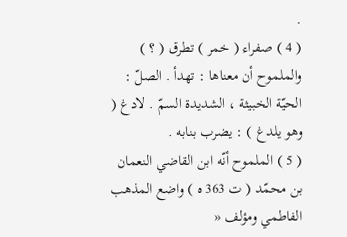.
( 4 ) صفراء ( خمر ) تطرق ( ؟ ) والملموح أن معناها : تهدأ . الصلّ : الحيّة الخبيثة ، الشديدة السمّ . لادغ ( وهو يلدغ ) : يضرب بنابه .
( 5 ) الملموح أنّه ابن القاضي النعمان بن محمّد ( ت 363 ه ) واضع المذهب الفاطمي ومؤلف «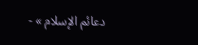دعائم الإسلام » -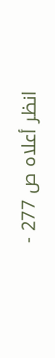انظر أعلاه ص 277 -